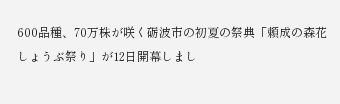600品種、70万株が咲く砺波市の初夏の祭典「頼成の森花しょうぶ祭り」が12日開幕しまし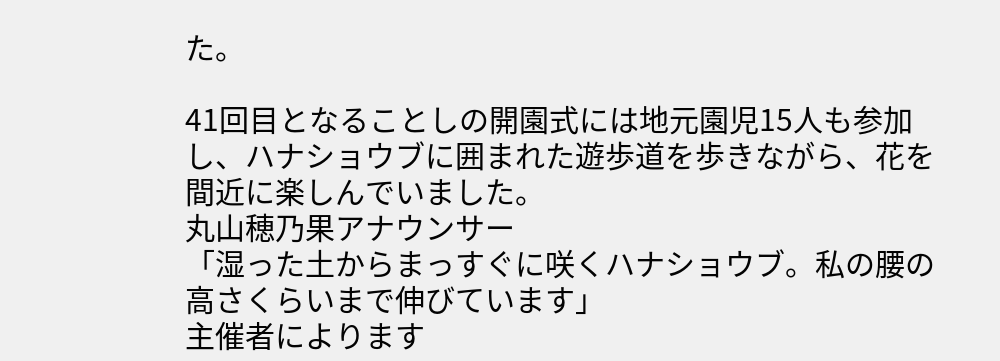た。

41回目となることしの開園式には地元園児15人も参加し、ハナショウブに囲まれた遊歩道を歩きながら、花を間近に楽しんでいました。
丸山穂乃果アナウンサー
「湿った土からまっすぐに咲くハナショウブ。私の腰の高さくらいまで伸びています」
主催者によります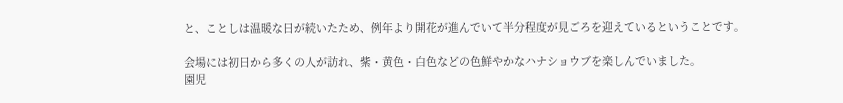と、ことしは温暖な日が続いたため、例年より開花が進んでいて半分程度が見ごろを迎えているということです。

会場には初日から多くの人が訪れ、紫・黄色・白色などの色鮮やかなハナショウブを楽しんでいました。
園児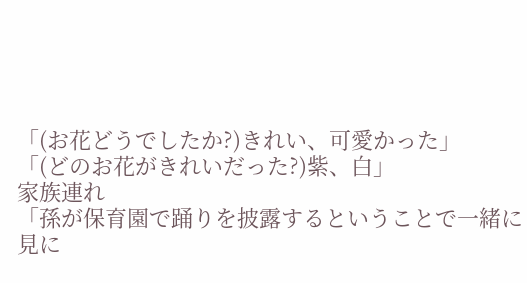「(お花どうでしたか?)きれい、可愛かった」
「(どのお花がきれいだった?)紫、白」
家族連れ
「孫が保育園で踊りを披露するということで一緒に見に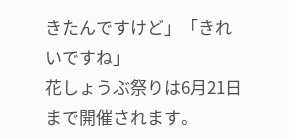きたんですけど」「きれいですね」
花しょうぶ祭りは6月21日まで開催されます。